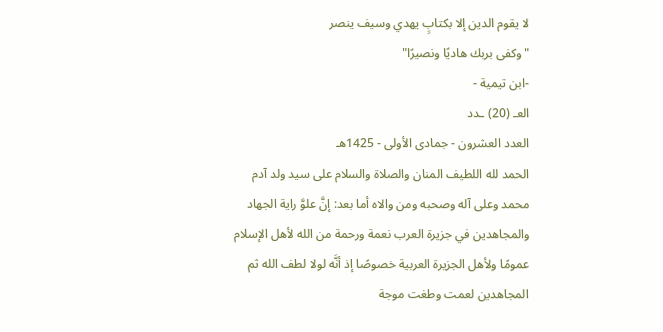لا يقوم الدين إلا بكتابٍ يهدي وسيف ينصر
"وكفى بربك هاديًا ونصيرًا"
-ابن تيمية -
العـ (20) ـدد
العدد العشرون - جمادى الأولى - 1425هـ
الحمد لله اللطيف المنان والصلاة والسلام على سيد ولد آدم محمد وعلى آله وصحبه ومن والاه أما بعد: إنَّ علوَّ راية الجهاد والمجاهدين في جزيرة العرب نعمة ورحمة من الله لأهل الإسلام عمومًا ولأهل الجزيرة العربية خصوصًا إذ أنَّه لولا لطف الله ثم المجاهدين لعمت وطغت موجة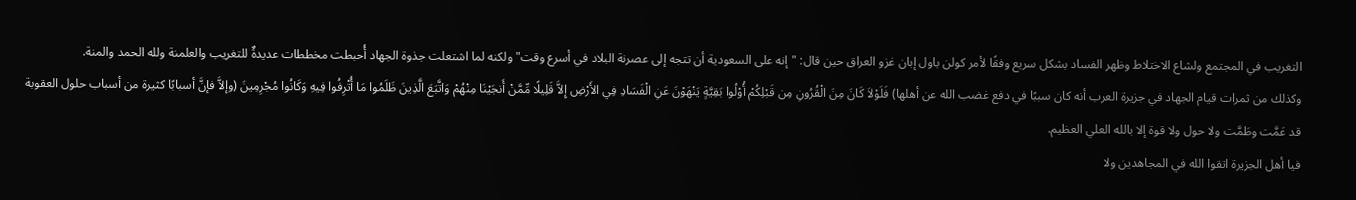التغريب في المجتمع ولشاع الاختلاط وظهر الفساد بشكل سريع وفقًا لأمر كولن باول إبان غزو العراق حين قال: "إنه على السعودية أن تتجه إلى عصرنة البلاد في أسرع وقت" ولكنه لما اشتعلت جذوة الجهاد أُحبطت مخططات عديدةٌ للتغريب والعلمنة ولله الحمد والمنة.
وكذلك من ثمرات قيام الجهاد في جزيرة العرب أنه كان سببًا في دفع غضب الله عن أهلها) فَلَوْلاَ كَانَ مِنَ الْقُرُونِ مِن قَبْلِكُمْ أُوْلُوا بَقِيَّةٍ يَنْهَوْنَ عَنِ الْفَسَادِ فِي الأَرْضِ إِلاَّ قَلِيلًا مِّمَّنْ أَنجَيْنَا مِنْهُمْ وَاتَّبَعَ الَّذِينَ ظَلَمُوا مَا أُتْرِفُوا فِيهِ وَكَانُوا مُجْرِمِينَ (وإلاَّ فإنَّ أسبابًا كثيرة من أسباب حلول العقوبة قد عَمَّت وطَمَّت ولا حول ولا قوة إلا بالله العلي العظيم.
فيا أهل الجزيرة اتقوا الله في المجاهدين ولا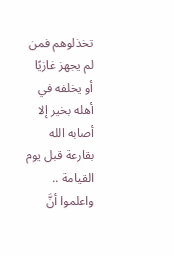تخذلوهم فمن لم يجهز غازيًا أو يخلفه في أهله بخير إلا أصابه الله بقارعة قبل يوم القيامة ..
واعلموا أنَّ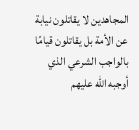المجاهدين لا يقاتلون نيابة عن الأمة بل يقاتلون قيامًا بالواجب الشرعي الذي أوجبه الله عليهم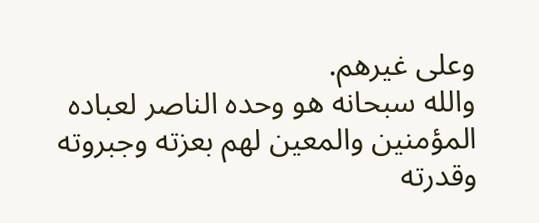وعلى غيرهم.
والله سبحانه هو وحده الناصر لعباده المؤمنين والمعين لهم بعزته وجبروته وقدرته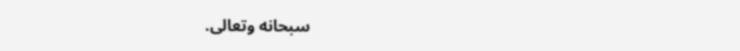سبحانه وتعالى.